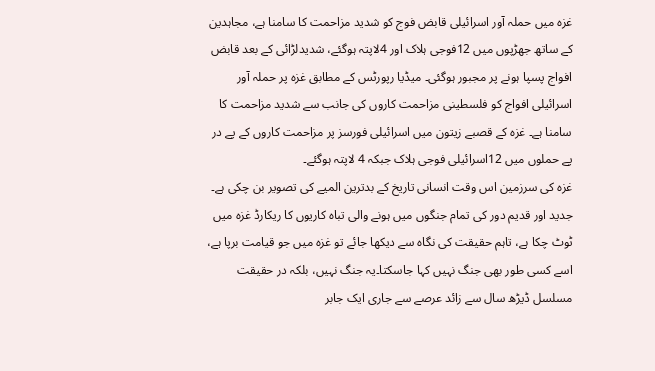غزہ میں حملہ آور اسرائیلی قابض فوج کو شدید مزاحمت کا سامنا ہے، مجاہدین کے ساتھ جھڑپوں میں 12فوجی ہلاک اور 4لاپتہ ہوگئے، شدیدلڑائی کے بعد قابض افواج پسپا ہونے پر مجبور ہوگئی۔ میڈیا رپورٹس کے مطابق غزہ پر حملہ آور اسرائیلی افواج کو فلسطینی مزاحمت کاروں کی جانب سے شدید مزاحمت کا سامنا ہے۔ غزہ کے قصبے زیتون میں اسرائیلی فورسز پر مزاحمت کاروں کے پے در پے حملوں میں 12اسرائیلی فوجی ہلاک جبکہ 4 لاپتہ ہوگئے۔
غزہ کی سرزمین اس وقت انسانی تاریخ کے بدترین المیے کی تصویر بن چکی ہے۔ جدید اور قدیم دور کی تمام جنگوں میں ہونے والی تباہ کاریوں کا ریکارڈ غزہ میں ٹوٹ چکا ہے، تاہم حقیقت کی نگاہ سے دیکھا جائے تو غزہ میں جو قیامت برپا ہے، اسے کسی طور بھی جنگ نہیں کہا جاسکتا۔یہ جنگ نہیں، بلکہ در حقیقت مسلسل ڈیڑھ سال سے زائد عرصے سے جاری ایک جابر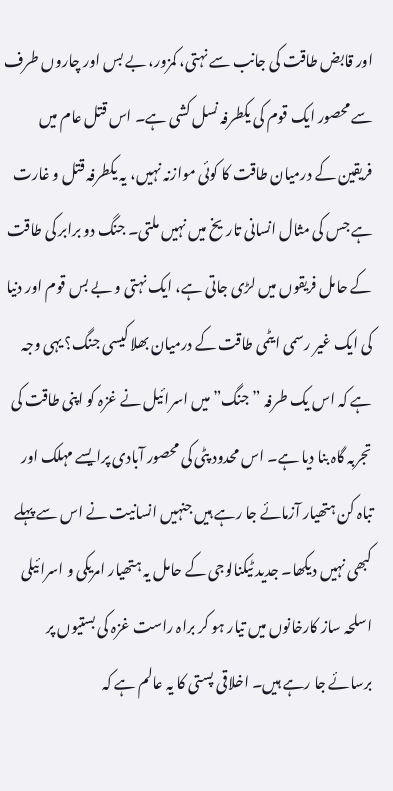اور قابض طاقت کی جانب سے نہتی، کمزور، بے بس اور چاروں طرف سے محصور ایک قوم کی یکطرفہ نسل کشی ہے۔ اس قتل عام میں فریقین کے درمیان طاقت کا کوئی موازنہ نہیں، یہ یکطرفہ قتل و غارت ہے جس کی مثال انسانی تاریخ میں نہیں ملتی۔ جنگ دو برابر کی طاقت کے حامل فریقوں میں لڑی جاتی ہے، ایک نہتی و بے بس قوم اور دنیا کی ایک غیر رسمی ایٹمی طاقت کے درمیان بھلا کیسی جنگ؟ یہی وجہ ہے کہ اس یک طرفہ ”جنگ” میں اسرائیل نے غزہ کو اپنی طاقت کی تجربہ گاہ بنا دیا ہے۔ اس محدود پٹی کی محصور آبادی پرایسے مہلک اور تباہ کن ہتھیار آزمائے جا رہے ہیں جنہیں انسانیت نے اس سے پہلے کبھی نہیں دیکھا۔ جدید ٹیکنالوجی کے حامل یہ ہتھیار امریکی و اسرائیلی اسلحہ ساز کارخانوں میں تیار ہو کر براہ راست غزہ کی بستیوں پر برسائے جا رہے ہیں۔ اخلاقی پستی کا یہ عالم ہے کہ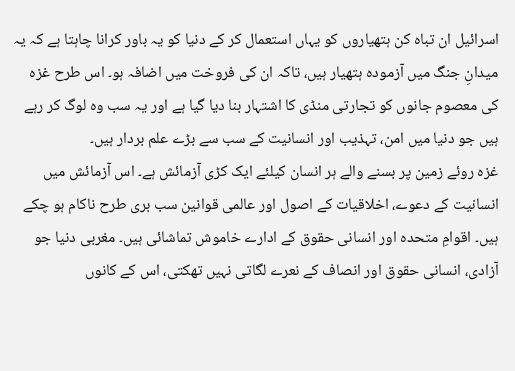اسرائیل ان تباہ کن ہتھیاروں کو یہاں استعمال کر کے دنیا کو یہ باور کرانا چاہتا ہے کہ یہ میدانِ جنگ میں آزمودہ ہتھیار ہیں، تاکہ ان کی فروخت میں اضافہ ہو۔ اس طرح غزہ کی معصوم جانوں کو تجارتی منڈی کا اشتہار بنا دیا گیا ہے اور یہ سب وہ لوگ کر رہے ہیں جو دنیا میں امن، تہذیب اور انسانیت کے سب سے بڑے علم بردار ہیں۔
غزہ روئے زمین پر بسنے والے ہر انسان کیلئے ایک کڑی آزمائش ہے۔ اس آزمائش میں انسانیت کے دعوے، اخلاقیات کے اصول اور عالمی قوانین سب بری طرح ناکام ہو چکے ہیں۔ اقوامِ متحدہ اور انسانی حقوق کے ادارے خاموش تماشائی ہیں۔ مغربی دنیا جو آزادی، انسانی حقوق اور انصاف کے نعرے لگاتی نہیں تھکتی، اس کے کانوں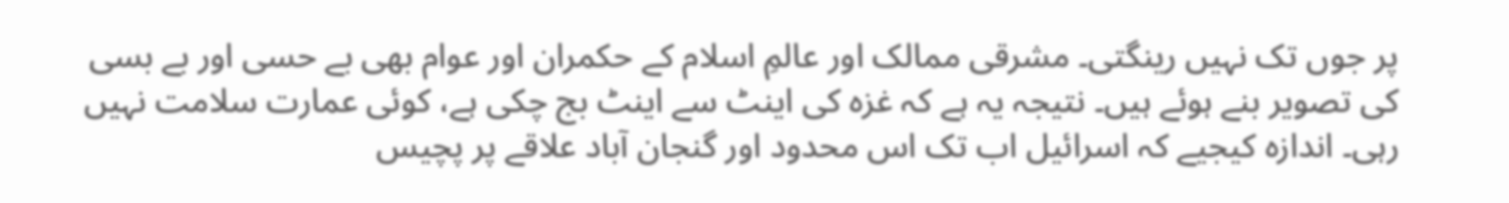پر جوں تک نہیں رینگتی۔ مشرقی ممالک اور عالمِ اسلام کے حکمران اور عوام بھی بے حسی اور بے بسی کی تصویر بنے ہوئے ہیں۔ نتیجہ یہ ہے کہ غزہ کی اینٹ سے اینٹ بج چکی ہے، کوئی عمارت سلامت نہیں رہی۔ اندازہ کیجیے کہ اسرائیل اب تک اس محدود اور گنجان آباد علاقے پر پچیس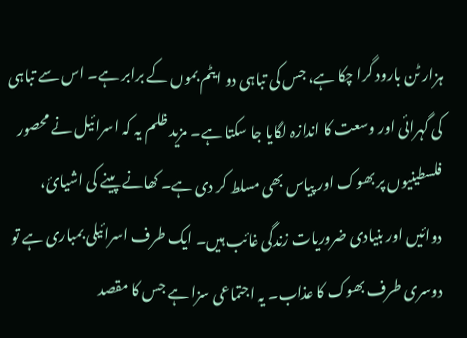ہزار ٹن بارود گرا چکا ہے، جس کی تباہی دو ایٹم بموں کے برابر ہے۔ اس سے تباہی کی گہرائی اور وسعت کا اندازہ لگایا جا سکتا ہے۔ مزید ظلم یہ کہ اسرائیل نے محصور فلسطینیوں پر بھوک اور پیاس بھی مسلط کر دی ہے۔ کھانے پینے کی اشیائ، دوائیں اور بنیادی ضروریات زندگی غائب ہیں۔ ایک طرف اسرائیلی بمباری ہے تو دوسری طرف بھوک کا عذاب۔ یہ اجتماعی سزا ہے جس کا مقصد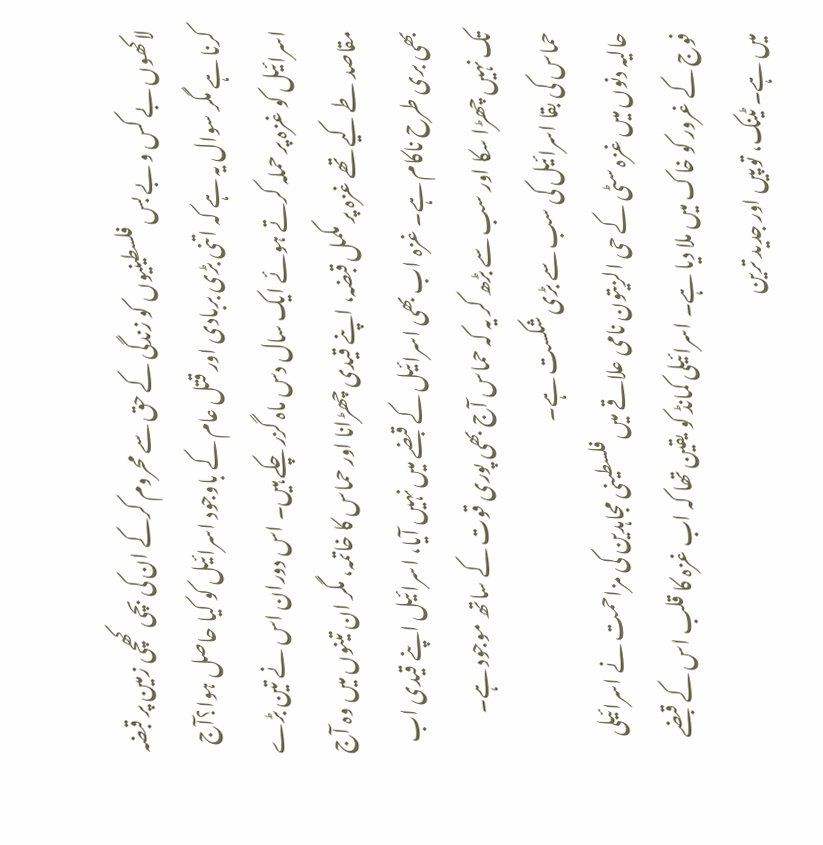لاکھوں بے کس و بے بس فلسطینیوں کو زندگی کے حق سے محروم کرکے ان کی بچی کھچی زمین پر قبضہ کرنا ہے مگر سوال یہ ہے کہ اتنی بڑی بربادی اور قتل عام کے باوجود اسرائیل کو کیا حاصل ہوا؟آج اسرائیل کو غزہ پر حملہ کرتے ہوئے ایک سال دس ماہ گزر چکے ہیں۔ اس دوران اس نے تین بڑے مقاصد طے کیے تھے غزہ پر مکمل قبضہ، اپنے قیدی چھڑانا اور حماس کا خاتمہ، مگر ان تینوں میں وہ آج بھی بری طرح ناکام ہے۔ غزہ اب بھی اسرائیل کے قبضے میں نہیں آیا، اسرائیل اپنے قیدی اب تک نہیں چھڑا سکا اور سب سے بڑھ کر یہ کہ حماس آج بھی پوری قوت کے ساتھ موجود ہے۔ حماس کی بقا اسرائیل کی سب سے بڑی شکست ہے۔
حالیہ دنوں میں غزہ سٹی کے حی الزیتون نامی علاقے میں فلسطینی مجاہدین کی مزاحمت نے اسرائیلی فوج کے غرور کو خاک میں ملا دیا ہے۔ اسرائیلی کمانڈ کو یقین تھا کہ اب غزہ کا قلب اس کے قبضے میں ہے۔ ٹینک، توپیں اور جدید ترین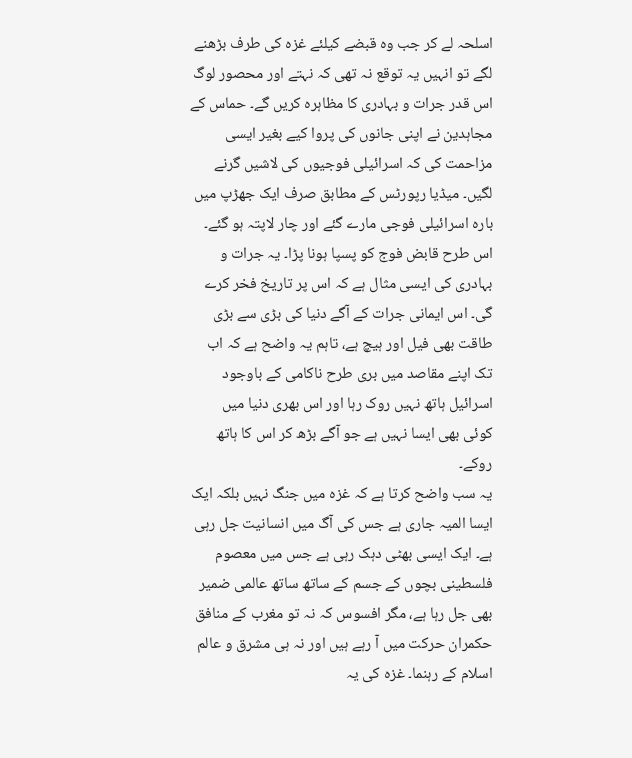اسلحہ لے کر جب وہ قبضے کیلئے غزہ کی طرف بڑھنے لگے تو انہیں یہ توقع نہ تھی کہ نہتے اور محصور لوگ اس قدر جرات و بہادری کا مظاہرہ کریں گے۔ حماس کے مجاہدین نے اپنی جانوں کی پروا کیے بغیر ایسی مزاحمت کی کہ اسرائیلی فوجیوں کی لاشیں گرنے لگیں۔ میڈیا رپورٹس کے مطابق صرف ایک جھڑپ میں بارہ اسرائیلی فوجی مارے گئے اور چار لاپتہ ہو گئے۔ اس طرح قابض فوج کو پسپا ہونا پڑا۔ یہ جرات و بہادری کی ایسی مثال ہے کہ اس پر تاریخ فخر کرے گی۔ اس ایمانی جرات کے آگے دنیا کی بڑی سے بڑی طاقت بھی فیل اور ہیچ ہے، تاہم یہ واضح ہے کہ اب تک اپنے مقاصد میں بری طرح ناکامی کے باوجود اسرائیل ہاتھ نہیں روک رہا اور اس بھری دنیا میں کوئی بھی ایسا نہیں ہے جو آگے بڑھ کر اس کا ہاتھ روکے۔
یہ سب واضح کرتا ہے کہ غزہ میں جنگ نہیں بلکہ ایک ایسا المیہ جاری ہے جس کی آگ میں انسانیت جل رہی ہے۔ ایک ایسی بھٹی دہک رہی ہے جس میں معصوم فلسطینی بچوں کے جسم کے ساتھ ساتھ عالمی ضمیر بھی جل رہا ہے، مگر افسوس کہ نہ تو مغرب کے منافق حکمران حرکت میں آ رہے ہیں اور نہ ہی مشرق و عالم اسلام کے رہنما۔ غزہ کی یہ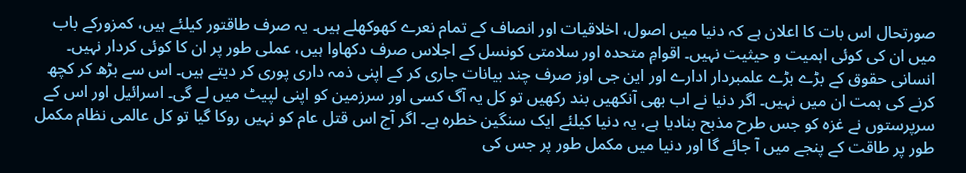صورتحال اس بات کا اعلان ہے کہ دنیا میں اصول، اخلاقیات اور انصاف کے تمام نعرے کھوکھلے ہیں۔ یہ صرف طاقتور کیلئے ہیں، کمزورکے باب میں ان کی کوئی اہمیت و حیثیت نہیں۔ اقوامِ متحدہ اور سلامتی کونسل کے اجلاس صرف دکھاوا ہیں، عملی طور پر ان کا کوئی کردار نہیں۔ انسانی حقوق کے بڑے بڑے علمبردار ادارے اور این جی اوز صرف چند بیانات جاری کر کے اپنی ذمہ داری پوری کر دیتے ہیں۔ اس سے بڑھ کر کچھ کرنے کی ہمت ان میں نہیں۔ اگر دنیا نے اب بھی آنکھیں بند رکھیں تو کل یہ آگ کسی اور سرزمین کو اپنی لپیٹ میں لے گی۔ اسرائیل اور اس کے سرپرستوں نے غزہ کو جس طرح مذبح بنادیا ہے، یہ دنیا کیلئے ایک سنگین خطرہ ہے۔ اگر آج اس قتل عام کو نہیں روکا گیا تو کل عالمی نظام مکمل طور پر طاقت کے پنجے میں آ جائے گا اور دنیا میں مکمل طور پر جس کی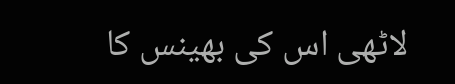لاٹھی اس کی بھینس کا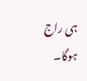ہی راج ہوگا۔